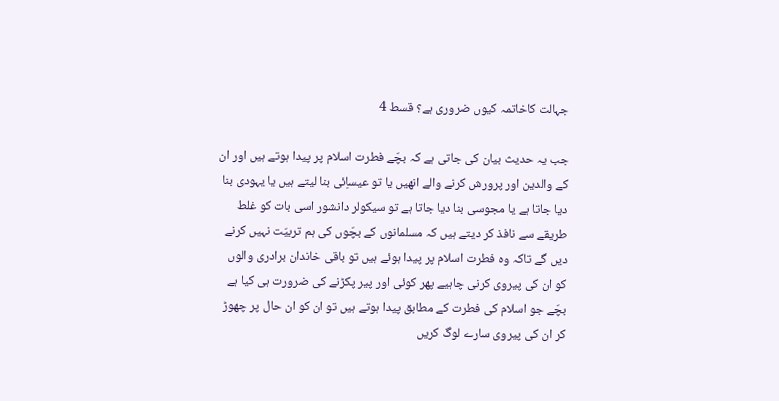جہالت کاخاتمہ کیوں ضروری ہے؟ قسط 4

جب یہ حدیث بیان کی جاتی ہے کہ بچّے فطرت اسلام پر پیدا ہوتے ہیں اور ان کے والدین اور پرورش کرنے والے انھیں یا تو عیساِئی بنا لیتے ہیں یا یہودی بنا دیا جاتا ہے یا مجوسی بنا دیا جاتا ہے تو سیکولر دانشور اسی بات کو غلط طریقے سے نافذ کر دیتے ہیں کہ مسلمانوں کے بچّوں کی ہم تربیّت نہیں کرنے دیں گے تاکہ وہ فطرت اسلام پر پیدا ہوئے ہیں تو باقی خاندان برادری والوں کو ان کی پیروی کرنی چاہیے پھر کوئی اور پیر پکڑنے کی ضرورت ہی کیا ہے بچّے جو اسلام کی فطرت کے مطابق پیدا ہوتے ہیں تو ان کو ان حال پر چھوڑ کر ان کی پیروی سارے لوگ کریں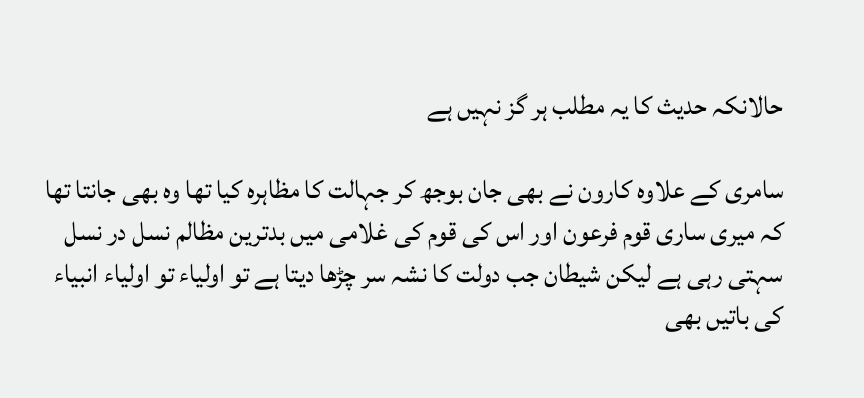حالانکہ حدیث کا یہ مطلب ہر گز نہیں ہے

سامری کے علاوہ کارون نے بھی جان بوجھ کر جہالت کا مظاہرہ کیا تھا وہ بھی جانتا تھا کہ میری ساری قوم فرعون اور اس کی قوم کی غلامی میں بدترین مظالم نسل در نسل سہتی رہی ہے لیکن شیطان جب دولت کا نشہ سر چڑھا دیتا ہے تو اولیاء تو اولیاء انبیاء کی باتیں بھی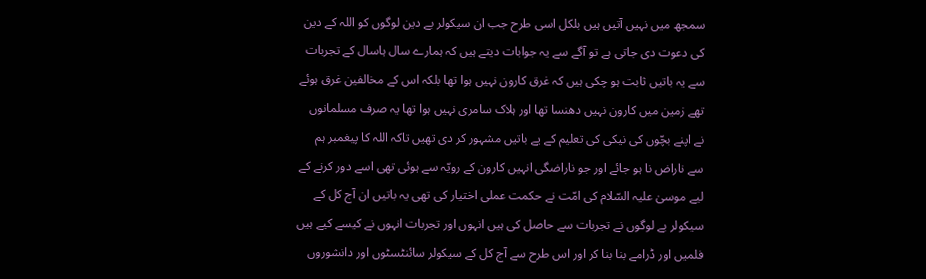سمجھ میں نہیں آتیں ہیں بلکل اسی طرح جب ان سیکولر بے دین لوگوں کو اللہ کے دین کی دعوت دی جاتی ہے تو آگے سے یہ جوابات دیتے ہیں کہ ہمارے سال ہاسال کے تجربات سے یہ باتیں ثابت ہو چکی ہیں کہ غرق کارون نہیں ہوا تھا بلکہ اس کے مخالفین غرق ہوئے تھے زمین میں کارون نہیں دھنسا تھا اور ہلاک سامری نہیں ہوا تھا یہ صرف مسلمانوں نے اپنے بچّوں کی نیکی کی تعلیم کے یے باتیں مشہور کر دی تھیں تاکہ اللہ کا پیغمبر ہم سے ناراض نا ہو جائے اور جو ناراضگی انہیں کارون کے رویّہ سے ہوئی تھی اسے دور کرنے کے لیے موسیٰ علیہ السّلام کی امّت نے حکمت عملی اختیار کی تھی یہ باتیں ان آج کل کے سیکولر بے لوگوں نے تجربات سے حاصل کی ہیں انہوں اور تجربات انہوں نے کیسے کیے ہیں فلمیں اور ڈرامے بنا بنا کر اور اس طرح سے آج کل کے سیکولر سائنٹسٹوں اور دانشوروں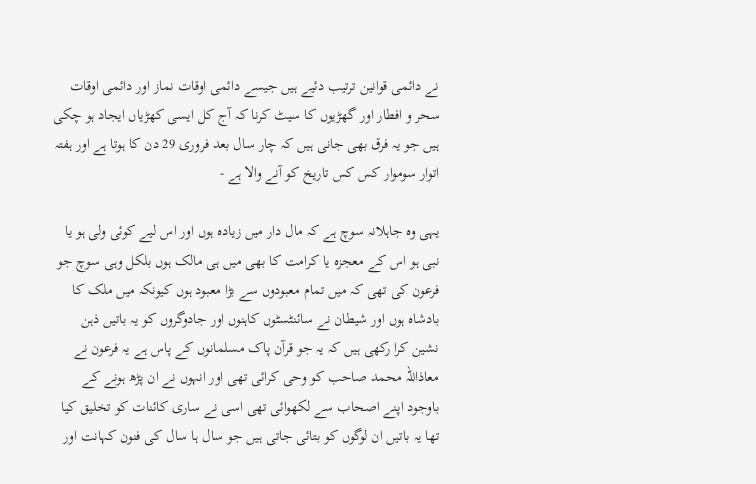نے دائمی قوانین ترتیب دئیے ہیں جیسے دائمی اوقات نماز اور دائمی اوقات سحر و افطار اور گھڑیوں کا سیٹ کرنا کہ آج کل ایسی کھڑیاں ایجاد ہو چکی ہیں جو یہ فرق بھی جانی ہیں کہ چار سال بعد فروری 29 دن کا ہوتا ہے اور ہفتہ اتوار سوموار کس کس تاریخ کو آنے والا ہے -

یہی وہ جاہلانہ سوچ ہے کہ مال دار میں زیادہ ہوں اور اس لیے کوئی ولی ہو یا نبی ہو اس کے معجزہ یا کرامت کا بھی میں ہی مالک ہوں بلکل وہی سوچ جو فرعون کی تھی کہ میں تمام معبودوں سے بڑا معبود ہوں کیونکہ میں ملک کا بادشاہ ہوں اور شیطان نے سائنٹسٹوں کاہنوں اور جادوگروں کو یہ باتیں ذہن نشین کرا رکھی ہیں کہ یہ جو قرآن پاک مسلمانوں کے پاس ہے یہ فرعون نے معاذاللہ محمد صاحب کو وحی کرائی تھی اور انہوں نے ان پڑھ ہونے کے باوجود اپنے اصحاب سے لکھوائی تھی اسی نے ساری کائنات کو تخلیق کیا تھا یہ باتیں ان لوگوں کو بتائی جاتی ہیں جو سال ہا سال کی فنون کہانت اور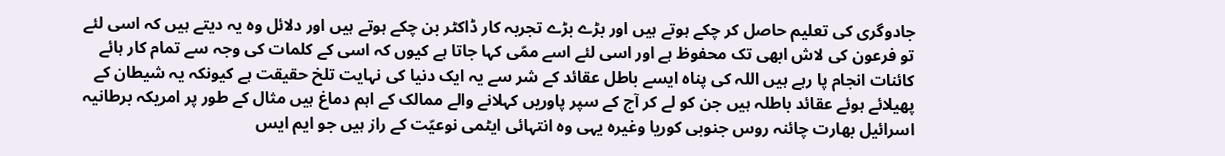جادوگری کی تعلیم حاصل کر چکے ہوتے ہیں اور بڑے بڑے تجربہ کار ڈاکٹر بن چکے ہوتے ہیں اور دلائل وہ یہ دیتے ہیں کہ اسی لئے تو فرعون کی لاش ابھی تک محفوظ ہے اور اسی لئے اسے ممّی کہا جاتا ہے کیوں کہ اسی کے کلمات کی وجہ سے تمام کار ہائے کائنات انجام پا رہے ہیں اللہ کی پناہ ایسے باطل عقائد کے شر سے یہ ایک دنیا کی نہایت تلخ حقیقت ہے کیونکہ یہ شیطان کے پھیلائے ہوئے عقائد باطلہ ہیں جن کو لے کر آج کے سپر پاوریں کہلانے والے ممالک کے اہم دماغ ہیں مثال کے طور پر امریکہ برطانیہ اسرائیل بھارت چائنہ روس جنوبی کوریا وغیرہ یہی وہ انتہائی ایٹمی نوعیّت کے راز ہیں جو ایم ایس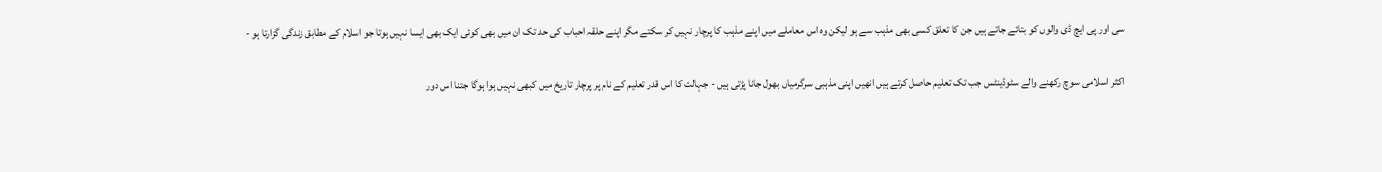سی اور پی ایچ ڈی والوں کو بتائے جاتے ہیں جن کا تعلق کسی بھی مذہب سے ہو لیکن وہ اس معاملے میں اپنے مذہب کا پرچار نہیں کر سکتے مگر اپنے حلقہ احباب کی حد تک ان میں بھی کوئی ایک بھی ایسا نہیں ہوتا جو اسلام کے مطابق زندگی گزارتا ہو -

اکثر اسلامی سوچ رکھنے والے سٹوڈینٹس جب تک تعلیم حاصل کرتے ہیں انھیں اپنی مذہبی سرگرمیاں بھول جانا پڑتی ہیں - جہالت کا اس قدر تعلیم کے نام پر پرچار تاریخ میں کبھی نہیں ہوا ہوگا جتنا اس دور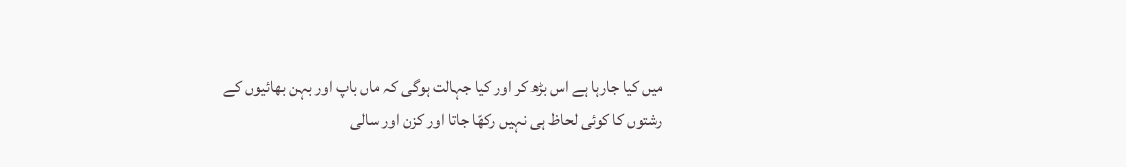میں کیا جارہا ہے اس بڑھ کر اور کیا جہالت ہوگی کہ ماں باپ اور بہن بھائیوں کے رشتوں کا کوئی لحاظ ہی نہیں رکھّا جاتا اور کزن اور سالی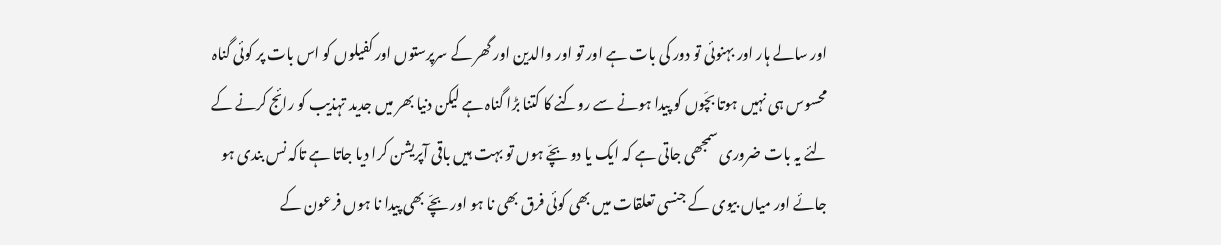اور سالے ہار اور بہنوئی تو دور کی بات ہے اور تو اور والدین اور گھر کے سرپرستوں اور کفیلوں کو اس بات پر کوئی گناہ محسوس ہی نہیں ہوتا بچَوں کو پیدا ہونے سے روکنے کا کتنا بڑا گناہ ہے لیکن دنیا بھر میں جدید تہذیب کو رائج کرنے کے لئے یہ بات ضروری سمجھی جاتی ہے کہ ایک یا دو بچّے ہوں تو بہت ہیں باقی آپریشن کرا دیا جاتا ہے تاکہ نس بندی ہو جائے اور میاں بیوی کے جنسی تعلقات میں بھی کوئی فرق بھی نا ہو اور بچّے بھی پیدا نا ہوں فرعون کے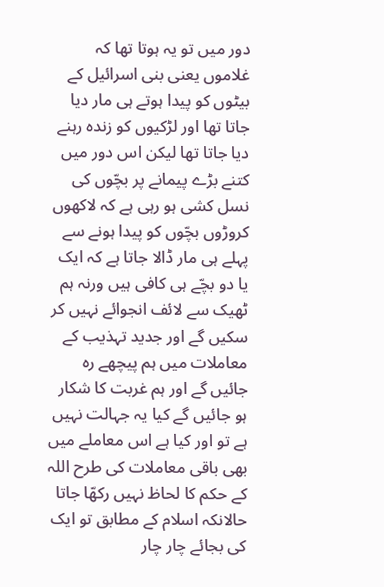دور میں تو یہ ہوتا تھا کہ غلاموں یعنی بنی اسرائیل کے بیٹوں کو پیدا ہوتے ہی مار دیا جاتا تھا اور لڑکیوں کو زندہ رہنے دیا جاتا تھا لیکن اس دور میں کتنے بڑے پیمانے پر بچّوں کی نسل کشی ہو رہی ہے کہ لاکھوں کروڑوں بچّوں کو پیدا ہونے سے پہلے ہی مار ڈالا جاتا ہے کہ ایک یا دو بچّے ہی کافی ہیں ورنہ ہم ٹھیک سے لائف انجوائے نہیں کر سکیں گے اور جدید تہذیب کے معاملات میں ہم پیچھے رہ جائیں گے اور ہم غربت کا شکار ہو جائیں گے کیا یہ جہالت نہیں ہے تو اور کیا ہے اس معاملے میں بھی باقی معاملات کی طرح اللہ کے حکم کا لحاظ نہیں رکھّا جاتا حالانکہ اسلام کے مطابق تو ایک کی بجائے چار چار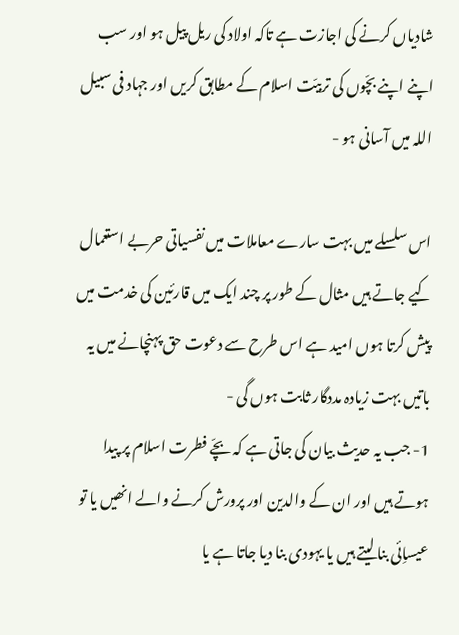شادیاں کرنے کی اجازت ہے تاکہ اولاد کی ریل پیل ہو اور سب اپنے اپنے بچّوں کی تربیّت اسلام کے مطابق کریں اور جہاد فی سبیل اللہ میں آسانی ہو -

اس سلسلے میں بہت سارے معاملات میں نفسیاتی حربے استعمال کیے جاتے ہیں مثال کے طور پر چند ایک میں قارئین کی خدمت میں پیش کرتا ہوں امید ہے اس طرح سے دعوت حق پہنچانے میں یہ باتیں بہت زیادہ مددگار ثابت ہوں گی -
1- جب یہ حدیث بیان کی جاتی ہے کہ بچّے فطرت اسلام پر پیدا ہوتے ہیں اور ان کے والدین اور پرورش کرنے والے انھیں یا تو عیساِئی بنا لیتے ہیں یا یہودی بنا دیا جاتا ہے یا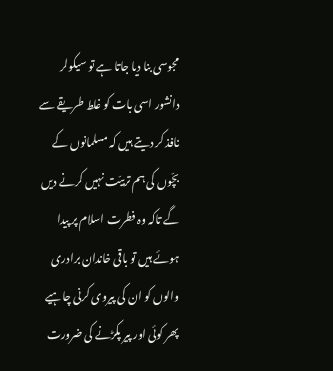مجوسی بنا دیا جاتا ہے تو سیکولر دانشور اسی بات کو غلط طریقے سے نافذ کر دیتے ہیں کہ مسلمانوں کے بچّوں کی ہم تربیّت نہیں کرنے دیں گے تاکہ وہ فطرت اسلام پر پیدا ہوئے ہیں تو باقی خاندان برادری والوں کو ان کی پیروی کرنی چاہیے پھر کوئی اور پیر پکڑنے کی ضرورت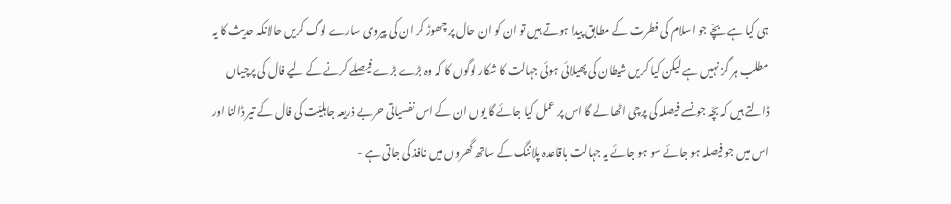ہی کیا ہے بچّے جو اسلام کی فطرت کے مطابق پیدا ہوتے ہیں تو ان کو ان حال پر چھوڑ کر ان کی پیروی سارے لوگ کریں حالانکہ حدیث کا یہ مطلب ہر گز نہیں ہے لیکن کیا کریں شیطان کی پھیلائی ہوئی جہالت کا شکار لوگوں کا کہ وہ بڑے بڑے فیصلے کرنے کے لیے فال کی پرچیاں ڈالتے ہیں کہ بچّہ جونسے فیصلہ کی پرچی اٹھا لے گا اس پر عمل کیا جائے گا یوں ان کے اس نفسیاتی حربے ذریعہ جاہلیّت کی فال کے تیر ڈالنا اور اس میں جو فیصلہ ہو جائے سو ہو جائے یہ جہالت باقاعدہ پلاننگ کے ساتھ گھروں میں نافذ کی جاتی ہے -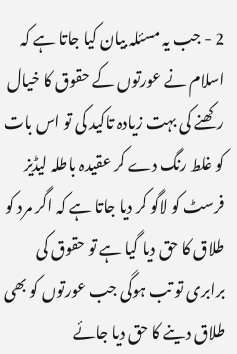2 - جب یہ مسئلہ بیان کیا جاتا ہے کہ اسلام نے عورتوں کے حقوق کا خیال رکھنے کی بہت زیادہ تاکید کی تو اس بات کو غلط رنگ دے کر عقیدہ باطلہ لیڈیز فرسٹ کو لاگو کر دیا جاتا ہے کہ اگر مرد کو طلاق کا حق دیا گیا ہے تو حقوق کی برابری تو تب ہوگی جب عورتوں کو بھی طلاق دینے کا حق دیا جائے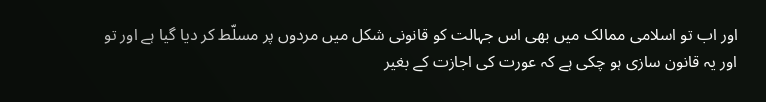اور اب تو اسلامی ممالک میں بھی اس جہالت کو قانونی شکل میں مردوں پر مسلّط کر دیا گیا ہے اور تو اور یہ قانون سازی ہو چکی ہے کہ عورت کی اجازت کے بغیر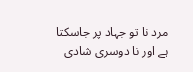مرد نا تو جہاد پر جاسکتا ہے اور نا دوسری شادی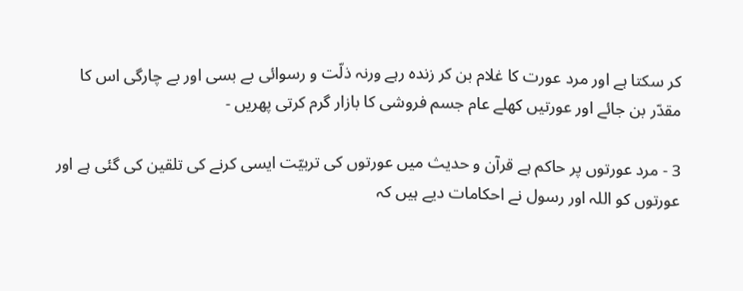کر سکتا ہے اور مرد عورت کا غلام بن کر زندہ رہے ورنہ ذلّت و رسوائی بے بسی اور بے چارگی اس کا مقدّر بن جائے اور عورتیں کھلے عام جسم فروشی کا بازار گرم کرتی پھریں -

3 - مرد عورتوں پر حاکم ہے قرآن و حدیث میں عورتوں کی تربیّت ایسی کرنے کی تلقین کی گئی ہے اور عورتوں کو اللہ اور رسول نے احکامات دیے ہیں کہ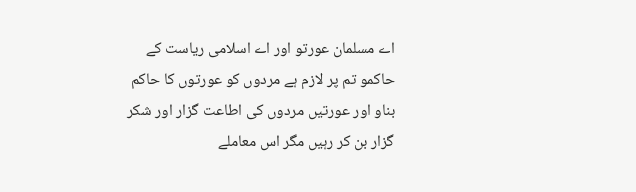اے مسلمان عورتو اور اے اسلامی ریاست کے حاکمو تم پر لازم ہے مردوں کو عورتوں کا حاکم بناو اور عورتیں مردوں کی اطاعت گزار اور شکر گزار بن کر رہیں مگر اس معاملے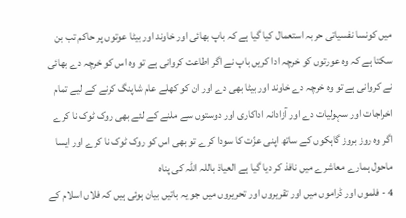میں کونسا نفسیاتی حربہ استعمال کیا گیا ہے کہ باپ بھائی اور خاوند اور بیٹا عوتوں پر حاکم تب بن سکتا ہے کہ وہ عورتوں کو خرچہ ادا کریں باپ نے اگر اطاعت کروانی ہے تو وہ اس کو خرچہ دے بھائی نے کروانی ہے تو وہ خرچہ دے خاوند اور بیٹا بھی دے اور ان کو کھلے عام شاپنگ کرنے کے لیے تمام اخراجات اور سہولیات دے اور آزادانہ اداکاری اور دوستوں سے ملنے کے لئے بھی روک ٹوک نا کرے اگر وہ روز بروز گاہکوں کے ساتھ اپنی عزّت کا سودا کرے تو بھی اس کو روک ٹوک نا کرے اور ایسا ماحول ہمارے معاشرے میں نافذ کر دیا گیا ہے العیاذ باللہ اللہ کی پناہ
4 - فلموں اور ڈراموں میں اور تقریروں اور تحریروں میں جو یہ باتیں بیان ہوئی ہیں کہ فلاں اسلام کے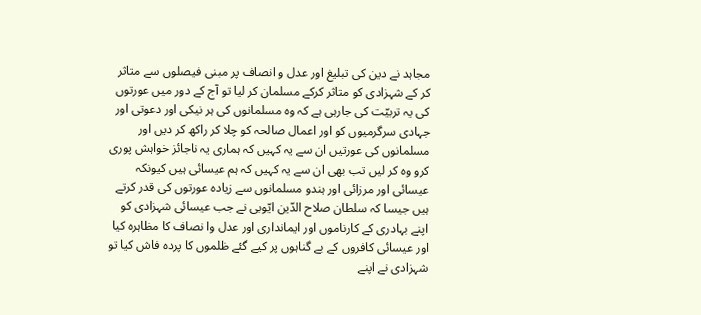مجاہد نے دین کی تبلیغ اور عدل و انصاف پر مبنی فیصلوں سے متاثر کر کے شہزادی کو متاثر کرکے مسلمان کر لیا تو آج کے دور میں عورتوں کی یہ تربیّت کی جارہی ہے کہ وہ مسلمانوں کی ہر نیکی اور دعوتی اور جہادی سرگرمیوں کو اور اعمال صالحہ کو چلا کر راکھ کر دیں اور مسلمانوں کی عورتیں ان سے یہ کہیں کہ ہماری یہ ناجائز خواہش پوری کرو وہ کر لیں تب بھی ان سے یہ کہیں کہ ہم عیسائی ہیں کیونکہ عیسائی اور مرزائی اور ہندو مسلمانوں سے زیادہ عورتوں کی قدر کرتے ہیں جیسا کہ سلطان صلاح الدّین ایّوبی نے جب عیسائی شہزادی کو اپنے بہادری کے کارناموں اور ایمانداری اور عدل وا نصاف کا مظاہرہ کیا اور عیسائی کافروں کے بے گناہوں پر کیے گئے ظلموں کا پردہ فاش کیا تو شہزادی نے اپنے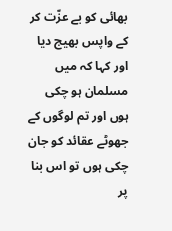بھائی کو بے عزّت کر کے واپس بھیج دیا اور کہا کہ میں مسلمان ہو چکی ہوں اور تم لوگوں کے جھوٹے عقائد کو جان چکی ہوں تو اس بنا پر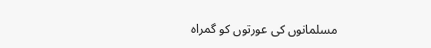مسلمانوں کی عورتوں کو گمراہ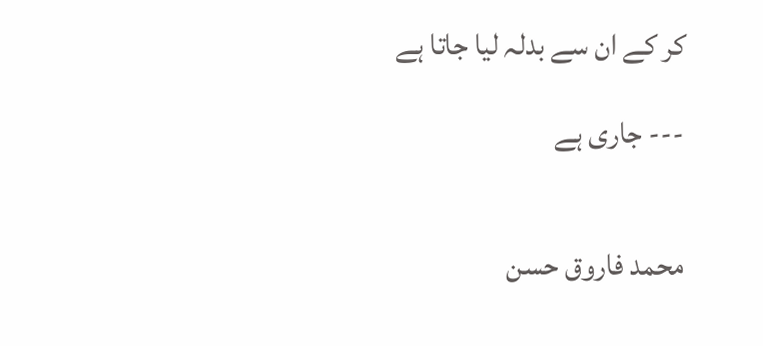کر کے ان سے بدلہ لیا جاتا ہے

--- جاری ہے


محمد فاروق حسن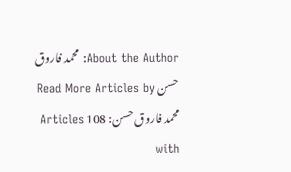About the Author: محمد فاروق حسن Read More Articles by محمد فاروق حسن: 108 Articles with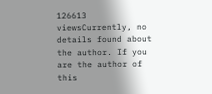126613 viewsCurrently, no details found about the author. If you are the author of this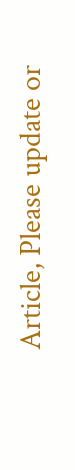Article, Please update or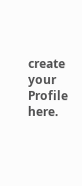create your Profile here.